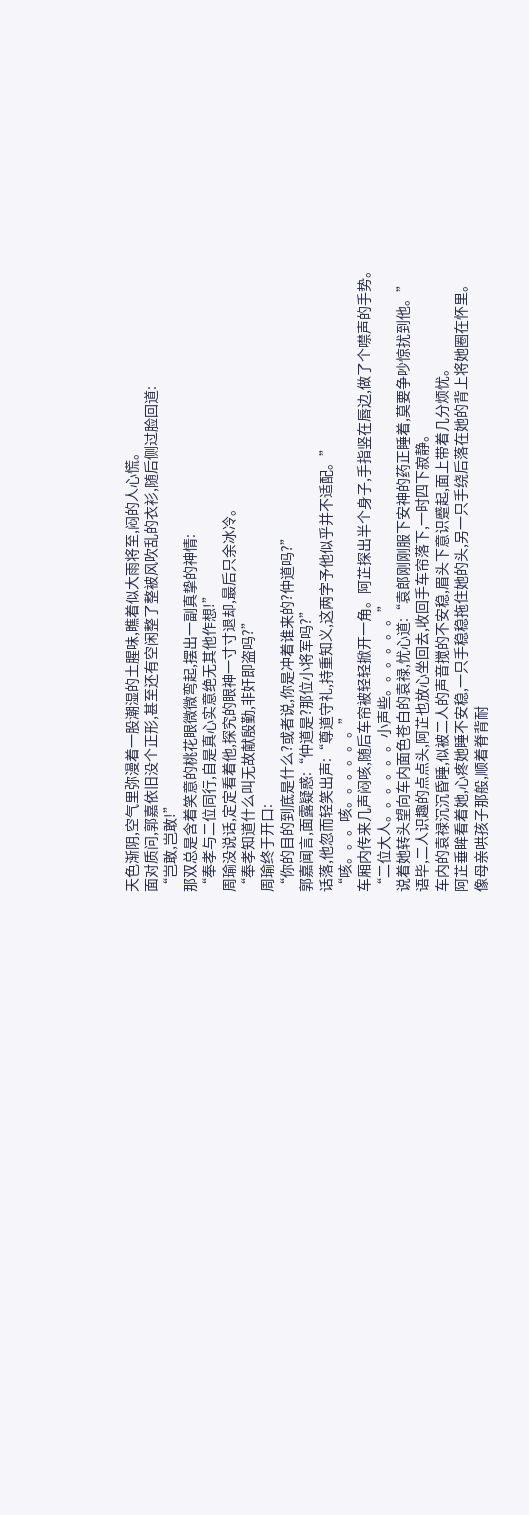天色渐阴,空气里弥漫着一股潮湿的土腥味,瞧着似大雨将至,闷的人心慌。
面对质问,郭嘉依旧没个正形,甚至还有空闲整了整被风吹乱的衣衫,随后侧过脸回道:
“岂敢,岂敢!”
那双总是含着笑意的桃花眼微微弯起,摆出一副真挚的神情:
“奉孝与二位同行,自是真心实意绝无其他作想!”
周瑜没说话,定定看着他,探究的眼神一寸寸退却,最后只余冰冷。
“奉孝知道什么叫无故献殷勤,非奸即盗吗?”
周瑜终于开口:
“你的目的到底是什么?或者说,你是冲着谁来的?仲道吗?”
郭嘉闻言,面露疑惑:“仲道是?那位小将军吗?”
话落,他忽而轻笑出声:“尊道守礼,持重知义,这两字予他似乎并不适配。”
“咳。。。咳。。。。。。”
车厢内传来几声闷咳,随后车帘被轻轻掀开一角。阿芷探出半个身子,手指竖在唇边,做了个噤声的手势。
“二位大人。。。。。。小声些。。。。。。”
说着她转头望向车内面色苍白的袁禄,忧心道:“袁郎刚刚服下安神的药正睡着,莫要争吵惊扰到他。”
语毕,二人识趣的点点头,阿芷也放心坐回去,收回手车帘落下,一时四下寂静。
车内的袁禄沉沉昏睡,似被二人的声音搅的不安稳,眉头下意识蹙起,面上带着几分烦忧。
阿芷垂眸看着她,心疼她睡不安稳,一只手稳稳拖住她的头,另一只手绕后落在她的背上将她圈在怀里。
像母亲哄孩子那般,顺着脊背耐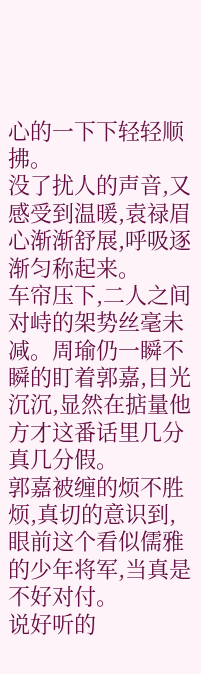心的一下下轻轻顺拂。
没了扰人的声音,又感受到温暖,袁禄眉心渐渐舒展,呼吸逐渐匀称起来。
车帘压下,二人之间对峙的架势丝毫未减。周瑜仍一瞬不瞬的盯着郭嘉,目光沉沉,显然在掂量他方才这番话里几分真几分假。
郭嘉被缠的烦不胜烦,真切的意识到,眼前这个看似儒雅的少年将军,当真是不好对付。
说好听的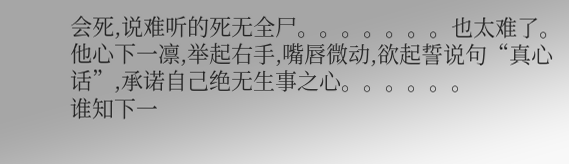会死,说难听的死无全尸。。。。。。。也太难了。
他心下一凛,举起右手,嘴唇微动,欲起誓说句“真心话”,承诺自己绝无生事之心。。。。。。
谁知下一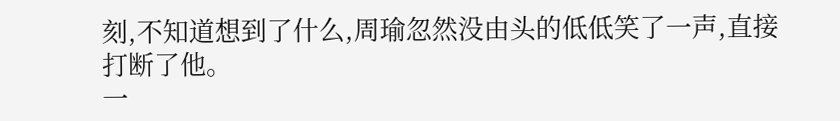刻,不知道想到了什么,周瑜忽然没由头的低低笑了一声,直接打断了他。
一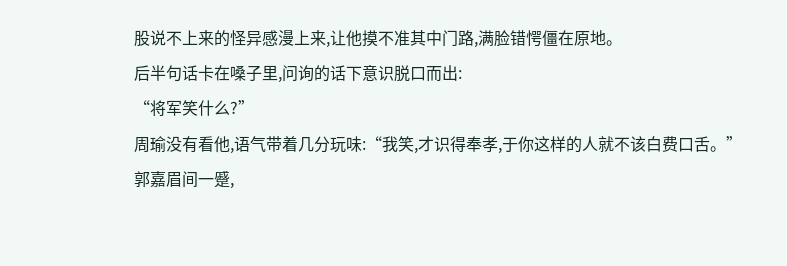股说不上来的怪异感漫上来,让他摸不准其中门路,满脸错愕僵在原地。
后半句话卡在嗓子里,问询的话下意识脱口而出:
“将军笑什么?”
周瑜没有看他,语气带着几分玩味:“我笑,才识得奉孝,于你这样的人就不该白费口舌。”
郭嘉眉间一蹙,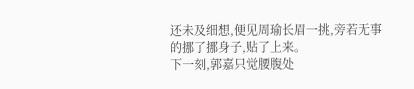还未及细想,便见周瑜长眉一挑,旁若无事的挪了挪身子,贴了上来。
下一刻,郭嘉只觉腰腹处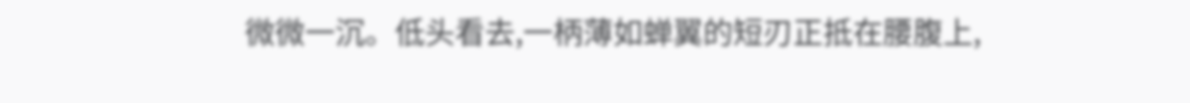微微一沉。低头看去,一柄薄如蝉翼的短刃正抵在腰腹上,